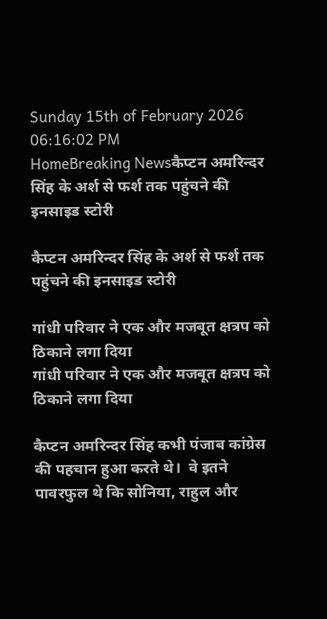Sunday 15th of February 2026 06:16:02 PM
HomeBreaking Newsकैप्टन अमरिन्दर सिंह के अर्श से फर्श तक पहुंचने की इनसाइड स्टोरी

कैप्टन अमरिन्दर सिंह के अर्श से फर्श तक पहुंचने की इनसाइड स्टोरी

गांधी परिवार ने एक और मजबूत क्षत्रप को ठिकाने लगा दिया
गांधी परिवार ने एक और मजबूत क्षत्रप को ठिकाने लगा दिया

कैप्टन अमरिन्दर सिंह कभी पंजाब कांग्रेस की पहचान हुआ करते थे।  वे इतने पावरफुल थे कि सोनिया, राहुल और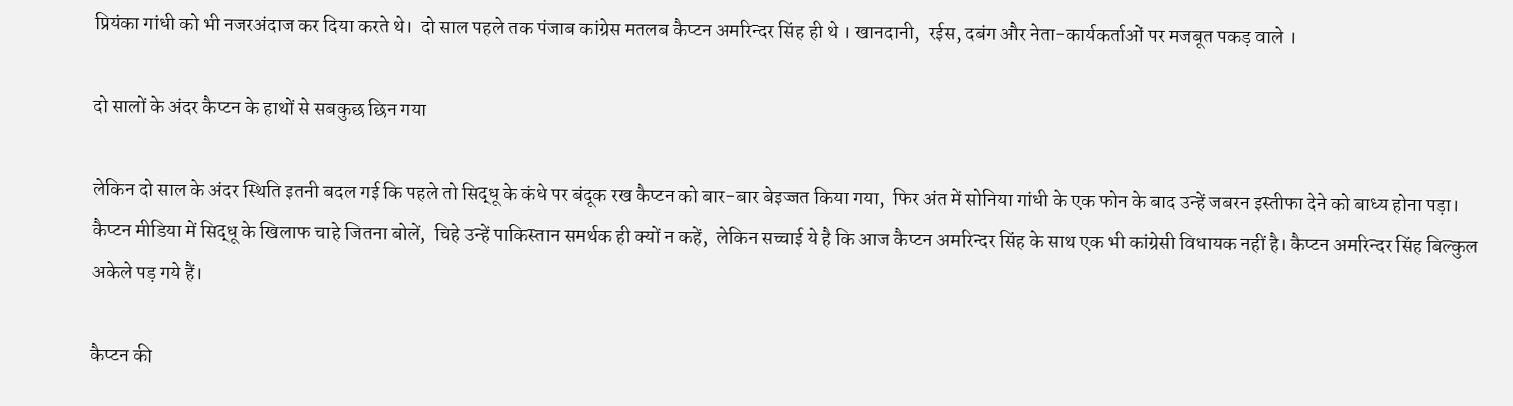प्रियंका गांधी को भी नजरअंदाज कर दिया करते थे।  दो साल पहले तक पंजाब कांग्रेस मतलब कैप्टन अमरिन्दर सिंह ही थे । खानदानी,  रईस, दबंग और नेता-कार्यकर्ताओं पर मजबूत पकड़ वाले ।

दो सालों के अंदर कैप्टन के हाथों से सबकुछ छिन गया

लेकिन दो साल के अंदर स्थिति इतनी बदल गई कि पहले तो सिद्धू के कंधे पर बंदूक रख कैप्टन को बार-बार बेइज्जत किया गया,  फिर अंत में सोनिया गांधी के एक फोन के बाद उन्हें जबरन इस्तीफा देने को बाध्य होना पड़ा। कैप्टन मीडिया में सिद्धू के खिलाफ चाहे जितना बोलें,  चिहे उन्हें पाकिस्तान समर्थक ही क्यों न कहें,  लेकिन सच्चाई ये है कि आज कैप्टन अमरिन्दर सिंह के साथ एक भी कांग्रेसी विधायक नहीं है। कैप्टन अमरिन्दर सिंह बिल्कुल अकेले पड़ गये हैं।

कैप्टन की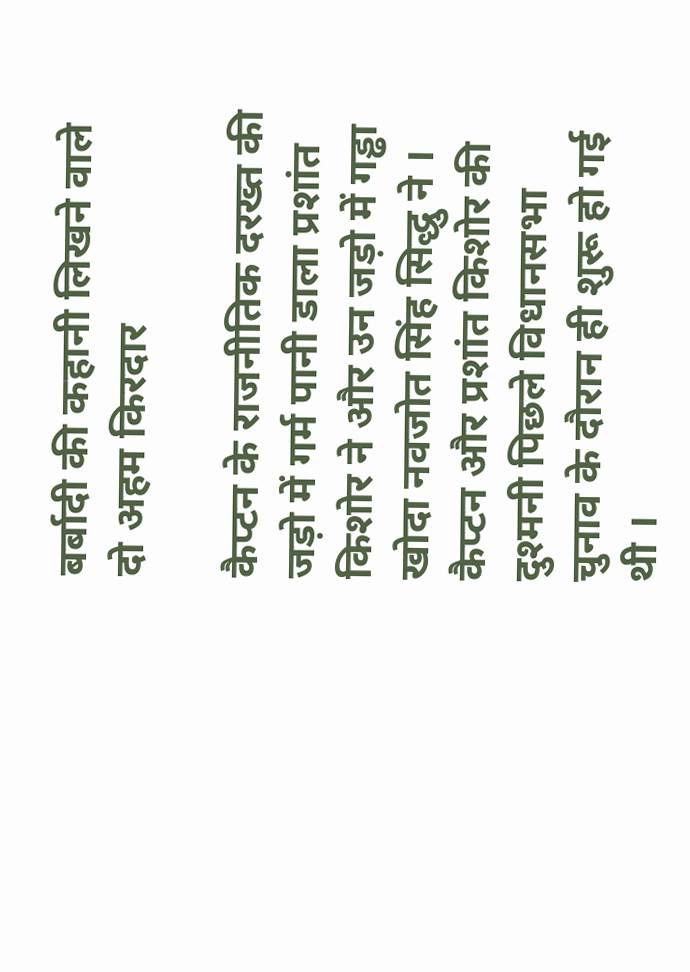बर्बादी की कहानी लिखने वाले दो अहम किरदार

कैप्टन के राजनीतिक दरख्त की जड़ो में गर्म पानी डाला प्रशांत किशोर ने और उन जड़ो में गड्ढा खोदा नवजोत सिंह सिद्धु ने । कैप्टन और प्रशांत किशोर की दुश्मनी पिछले विधानसभा चुनाव के दौरान ही शुरू हो गई थी ।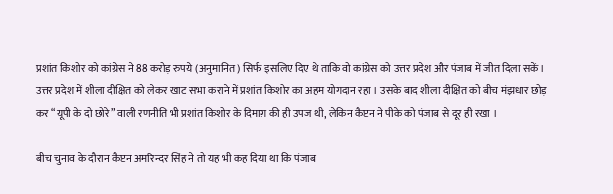प्रशांत किशोर को कांग्रेस ने 88 करोड़ रुपये (अनुमानित) सिर्फ इसलिए दिए थे ताकि वो कांग्रेस को उत्तर प्रदेश और पंजाब में जीत दिला सकें।  उत्तर प्रदेश में शीला दीक्षित को लेकर खाट सभा कराने में प्रशांत किशोर का अहम योगदान रहा । उसके बाद शीला दीक्षित को बीच मंझधार छोड़ कर “यूपी के दो छोरे” वाली रणनीति भी प्रशांत किशोर के दिमाग़ की ही उपज थी, लेकिन कैप्टन ने पीके को पंजाब से दूर ही रखा ।

बीच चुनाव के दौरान कैप्टन अमरिन्दर सिंह ने तो यह भी कह दिया था कि पंजाब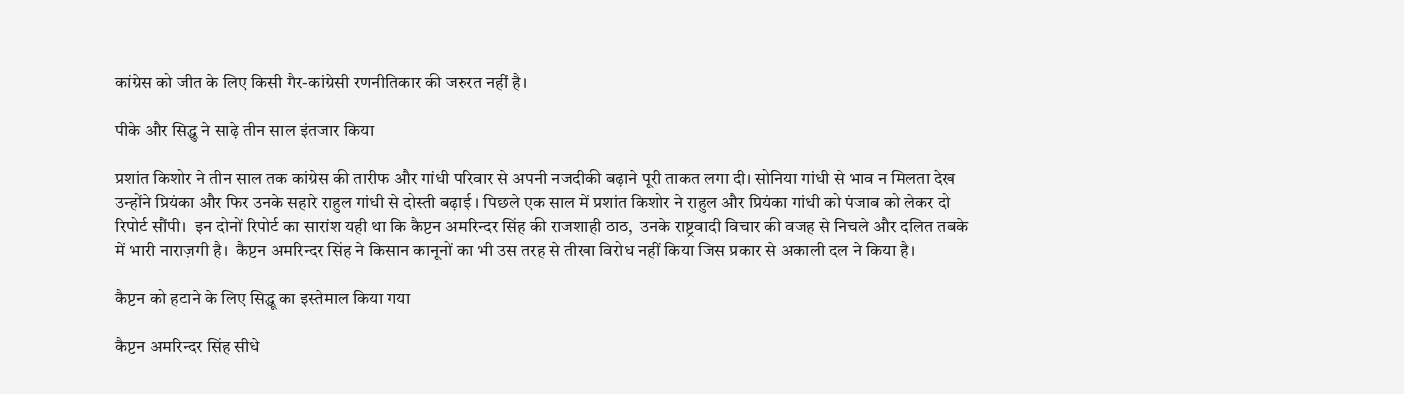कांग्रेस को जीत के लिए किसी गैर-कांग्रेसी रणनीतिकार की जरुरत नहीं है।

पीके और सिद्धु ने साढ़े तीन साल इंतजार किया

प्रशांत किशोर ने तीन साल तक कांग्रेस की तारीफ और गांधी परिवार से अपनी नजदीकी बढ़ाने पूरी ताकत लगा दी। सोनिया गांधी से भाव न मिलता देख उन्होंने प्रियंका और फिर उनके सहारे राहुल गांधी से दोस्ती बढ़ाई । पिछले एक साल में प्रशांत किशोर ने राहुल और प्रियंका गांधी को पंजाब को लेकर दो रिपोर्ट सौंपी।  इन दोनों रिपोर्ट का सारांश यही था कि कैप्टन अमरिन्दर सिंह की राजशाही ठाठ,  उनके राष्ट्रवादी विचार की वजह से निचले और दलित तबके में भारी नाराज़गी है।  कैप्टन अमरिन्दर सिंह ने किसान कानूनों का भी उस तरह से तीखा विरोध नहीं किया जिस प्रकार से अकाली दल ने किया है।

कैप्टन को हटाने के लिए सिद्धू का इस्तेमाल किया गया

कैप्टन अमरिन्दर सिंह सीधे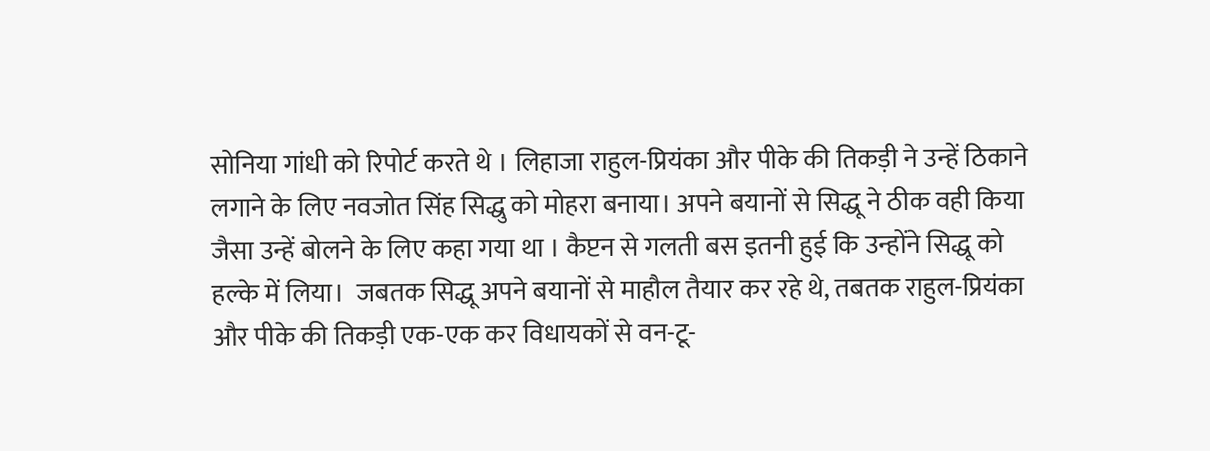सोनिया गांधी को रिपोर्ट करते थे । लिहाजा राहुल-प्रियंका और पीके की तिकड़ी ने उन्हें ठिकाने लगाने के लिए नवजोत सिंह सिद्धु को मोहरा बनाया। अपने बयानों से सिद्धू ने ठीक वही किया जैसा उन्हें बोलने के लिए कहा गया था । कैप्टन से गलती बस इतनी हुई कि उन्होंने सिद्धू को हल्के में लिया।  जबतक सिद्धू अपने बयानों से माहौल तैयार कर रहे थे, तबतक राहुल-प्रियंका और पीके की तिकड़ी एक-एक कर विधायकों से वन-टू-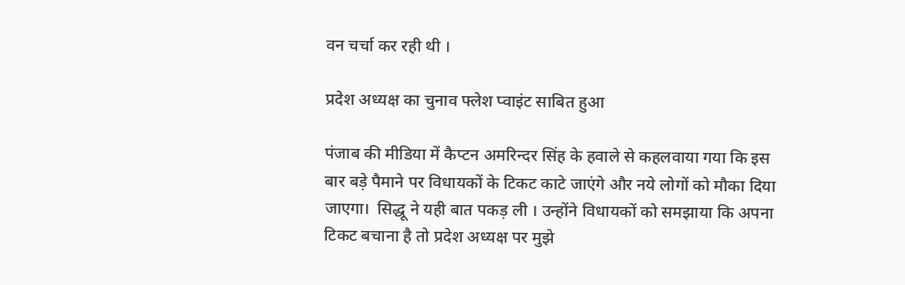वन चर्चा कर रही थी ।

प्रदेश अध्यक्ष का चुनाव फ्लेश प्वाइंट साबित हुआ

पंजाब की मीडिया में कैप्टन अमरिन्दर सिंह के हवाले से कहलवाया गया कि इस बार बड़े पैमाने पर विधायकों के टिकट काटे जाएंगे और नये लोगों को मौका दिया जाएगा।  सिद्धू ने यही बात पकड़ ली । उन्होंने विधायकों को समझाया कि अपना टिकट बचाना है तो प्रदेश अध्यक्ष पर मुझे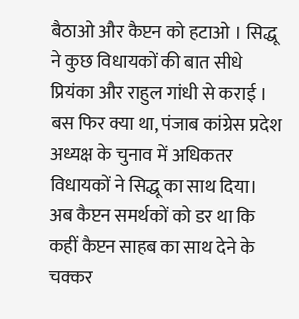बैठाओ और कैप्टन को हटाओ । सिद्धू ने कुछ विधायकों की बात सीधे प्रियंका और राहुल गांधी से कराई । बस फिर क्या था, पंजाब कांग्रेस प्रदेश अध्यक्ष के चुनाव में अधिकतर विधायकों ने सिद्धू का साथ दिया। अब कैप्टन समर्थकों को डर था कि कहीं कैप्टन साहब का साथ देने के चक्कर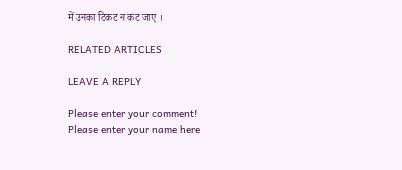में उनका टिकट न कट जाए ।

RELATED ARTICLES

LEAVE A REPLY

Please enter your comment!
Please enter your name here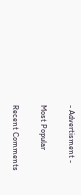- Advertisment -

Most Popular

Recent Comments